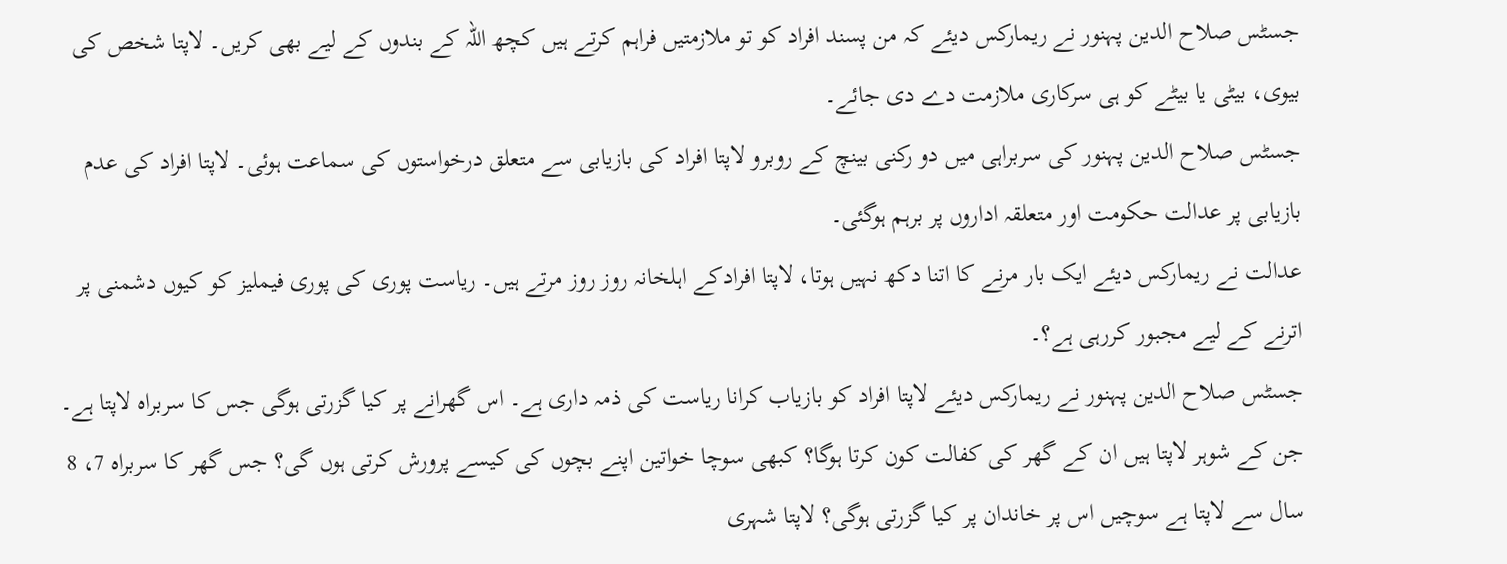جسٹس صلاح الدین پہنور نے ریمارکس دیئے کہ من پسند افراد کو تو ملازمتیں فراہم کرتے ہیں کچھ اللہ کے بندوں کے لیے بھی کریں۔ لاپتا شخص کی بیوی، بیٹی یا بیٹے کو ہی سرکاری ملازمت دے دی جائے۔
جسٹس صلاح الدین پہنور کی سربراہی میں دو رکنی بینچ کے روبرو لاپتا افراد کی بازیابی سے متعلق درخواستوں کی سماعت ہوئی۔ لاپتا افراد کی عدم بازیابی پر عدالت حکومت اور متعلقہ اداروں پر برہم ہوگئی۔
عدالت نے ریمارکس دیئے ایک بار مرنے کا اتنا دکھ نہیں ہوتا، لاپتا افرادکے اہلخانہ روز روز مرتے ہیں۔ ریاست پوری کی پوری فیملیز کو کیوں دشمنی پر اترنے کے لیے مجبور کررہی ہے؟۔
جسٹس صلاح الدین پہنور نے ریمارکس دیئے لاپتا افراد کو بازیاب کرانا ریاست کی ذمہ داری ہے۔ اس گھرانے پر کیا گزرتی ہوگی جس کا سربراہ لاپتا ہے۔ جن کے شوہر لاپتا ہیں ان کے گھر کی کفالت کون کرتا ہوگا؟ کبھی سوچا خواتین اپنے بچوں کی کیسے پرورش کرتی ہوں گی؟ جس گھر کا سربراہ 7، 8 سال سے لاپتا ہے سوچیں اس پر خاندان پر کیا گزرتی ہوگی؟ لاپتا شہری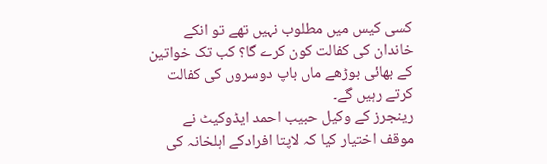کسی کیس میں مطلوب نہیں تھے تو انکے خاندان کی کفالت کون کرے گا؟ کب تک خواتین کے بھائی بوڑھے ماں باپ دوسروں کی کفالت کرتے رہیں گے۔
رینجرز کے وکیل حبیب احمد ایڈوکیٹ نے موقف اختیار کیا کہ لاپتا افرادکے اہلخانہ کی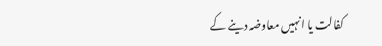کفالت یا انہیں معاوضہ دینے کے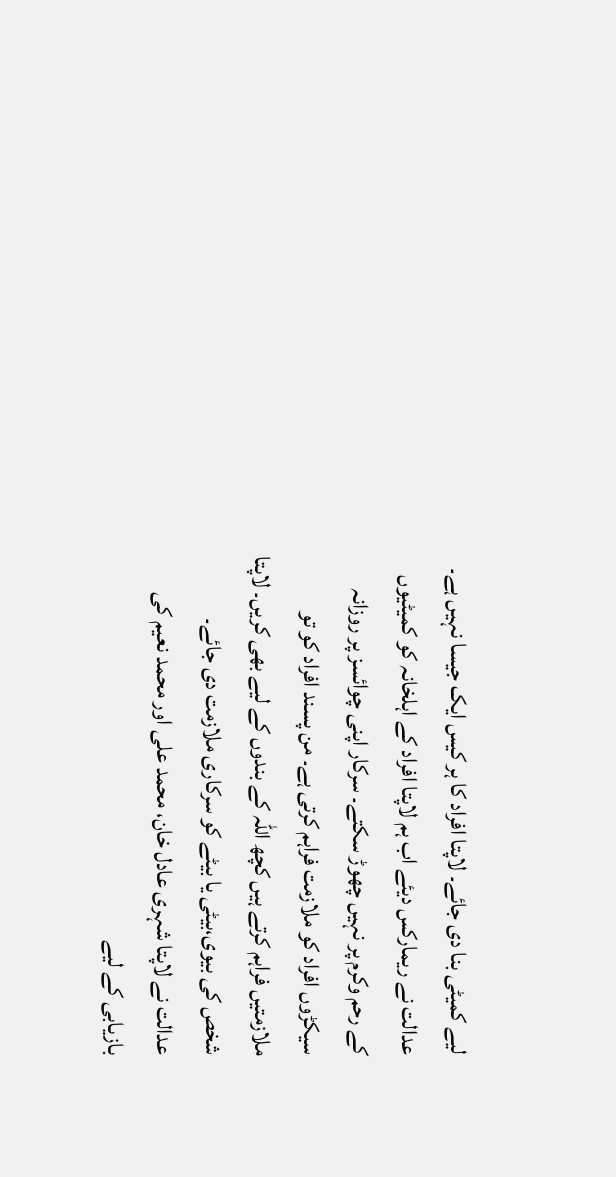لیے کمیٹی بنا دی جائے۔ لاپتا افراد کا ہر کیس ایک جیسا نہیں ہے۔
عدالت نے ریمارکس دیئے اب ہم لاپتا افراد کے اہلخانہ کو کمیٹیوں کے رحم وکرم پر نہیں چھوڑ سکتے۔ سرکار اپنی چوائسز پر روزانہ سیکڑوں افراد کو ملازمت فراہم کرتی ہے۔ من پسند افراد کو تو ملازمتیں فراہم کرتے ہیں کچھ اللہ کے بندوں کے لیے بھی کریں۔ لاپتا شخص کی بیوی،بیٹی یا بیٹے کو سرکاری ملازمت دی جائے۔
عدالت نے لاپتا شہری عادل خان، محمد علی اور محمد نعیم کی بازیابی کے لیے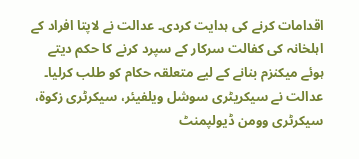اقدامات کرنے کی ہدایت کردی۔ عدالت نے لاپتا افراد کے اہلخانہ کی کفالت سرکار کے سپرد کرنے کا حکم دیتے ہوئے میکنزم بنانے کے لیے متعلقہ حکام کو طلب کرلیا۔ عدالت نے سیکریٹری سوشل ویلفیئر، سیکرٹری زکوة، سیکرٹری وومن ڈیولپمنٹ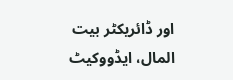اور ڈائریکٹر بیت المال، ایڈووکیٹ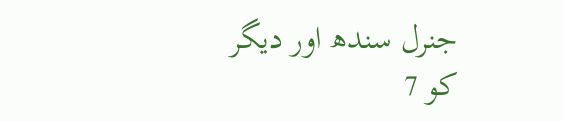جنرل سندھ اور دیگر کو 7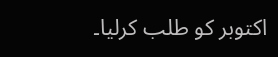اکتوبر کو طلب کرلیا۔